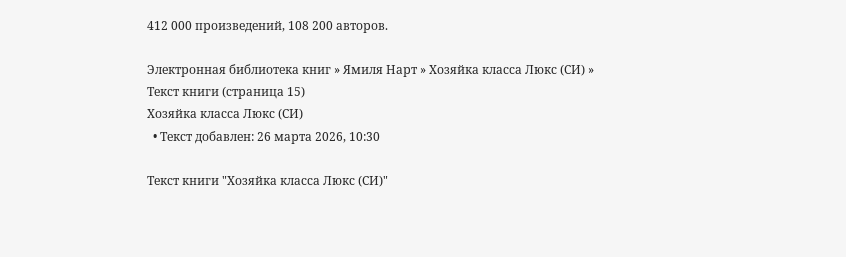412 000 произведений, 108 200 авторов.

Электронная библиотека книг » Ямиля Нарт » Хозяйка класса Люкс (СИ) » Текст книги (страница 15)
Хозяйка класса Люкс (СИ)
  • Текст добавлен: 26 марта 2026, 10:30

Текст книги "Хозяйка класса Люкс (СИ)"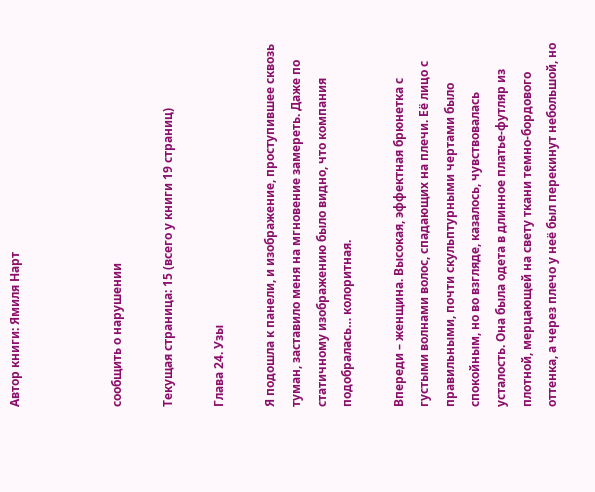Автор книги: Ямиля Нарт



сообщить о нарушении

Текущая страница: 15 (всего у книги 19 страниц)

Глава 24. Узы

Я подошла к панели, и изображение, проступившее сквозь туман, заставило меня на мгновение замереть. Даже по статичному изображению было видно, что компания подобралась… колоритная.

Впереди – женщина. Высокая, эффектная брюнетка с густыми волнами волос, спадающих на плечи. Её лицо с правильными, почти скульптурными чертами было спокойным, но во взгляде, казалось, чувствовалась усталость. Она была одета в длинное платье-футляр из плотной, мерцающей на свету ткани темно-бордового оттенка, а через плечо у неё был перекинут небольшой, но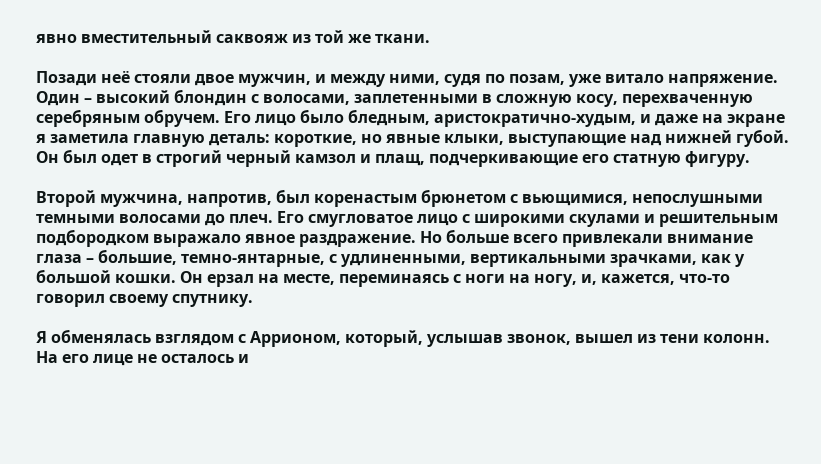явно вместительный саквояж из той же ткани.

Позади неё стояли двое мужчин, и между ними, судя по позам, уже витало напряжение. Один – высокий блондин с волосами, заплетенными в сложную косу, перехваченную серебряным обручем. Его лицо было бледным, аристократично-худым, и даже на экране я заметила главную деталь: короткие, но явные клыки, выступающие над нижней губой. Он был одет в строгий черный камзол и плащ, подчеркивающие его статную фигуру.

Второй мужчина, напротив, был коренастым брюнетом с вьющимися, непослушными темными волосами до плеч. Его смугловатое лицо с широкими скулами и решительным подбородком выражало явное раздражение. Но больше всего привлекали внимание глаза – большие, темно-янтарные, с удлиненными, вертикальными зрачками, как у большой кошки. Он ерзал на месте, переминаясь с ноги на ногу, и, кажется, что-то говорил своему спутнику.

Я обменялась взглядом с Аррионом, который, услышав звонок, вышел из тени колонн. На его лице не осталось и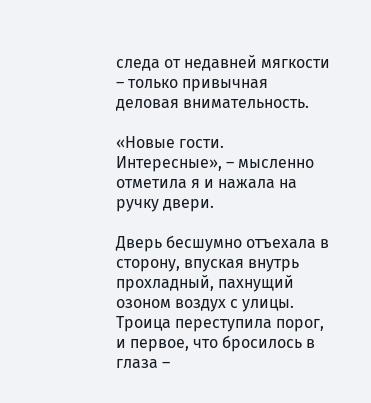следа от недавней мягкости – только привычная деловая внимательность.

«Новые гости. Интересные», – мысленно отметила я и нажала на ручку двери.

Дверь бесшумно отъехала в сторону, впуская внутрь прохладный, пахнущий озоном воздух с улицы. Троица переступила порог, и первое, что бросилось в глаза –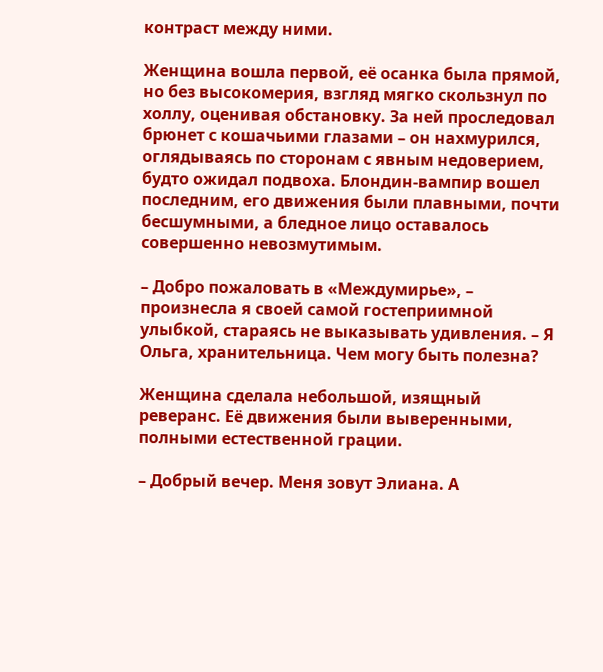контраст между ними.

Женщина вошла первой, её осанка была прямой, но без высокомерия, взгляд мягко скользнул по холлу, оценивая обстановку. За ней проследовал брюнет с кошачьими глазами – он нахмурился, оглядываясь по сторонам с явным недоверием, будто ожидал подвоха. Блондин-вампир вошел последним, его движения были плавными, почти бесшумными, а бледное лицо оставалось совершенно невозмутимым.

– Добро пожаловать в «Междумирье», – произнесла я своей самой гостеприимной улыбкой, стараясь не выказывать удивления. – Я Ольга, хранительница. Чем могу быть полезна?

Женщина сделала небольшой, изящный реверанс. Её движения были выверенными, полными естественной грации.

– Добрый вечер. Меня зовут Элиана. А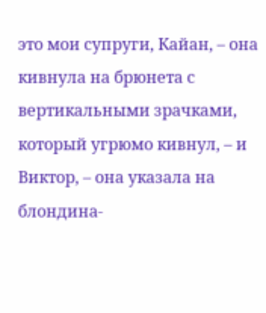это мои супруги, Кайан, – она кивнула на брюнета с вертикальными зрачками, который угрюмо кивнул, – и Виктор, – она указала на блондина-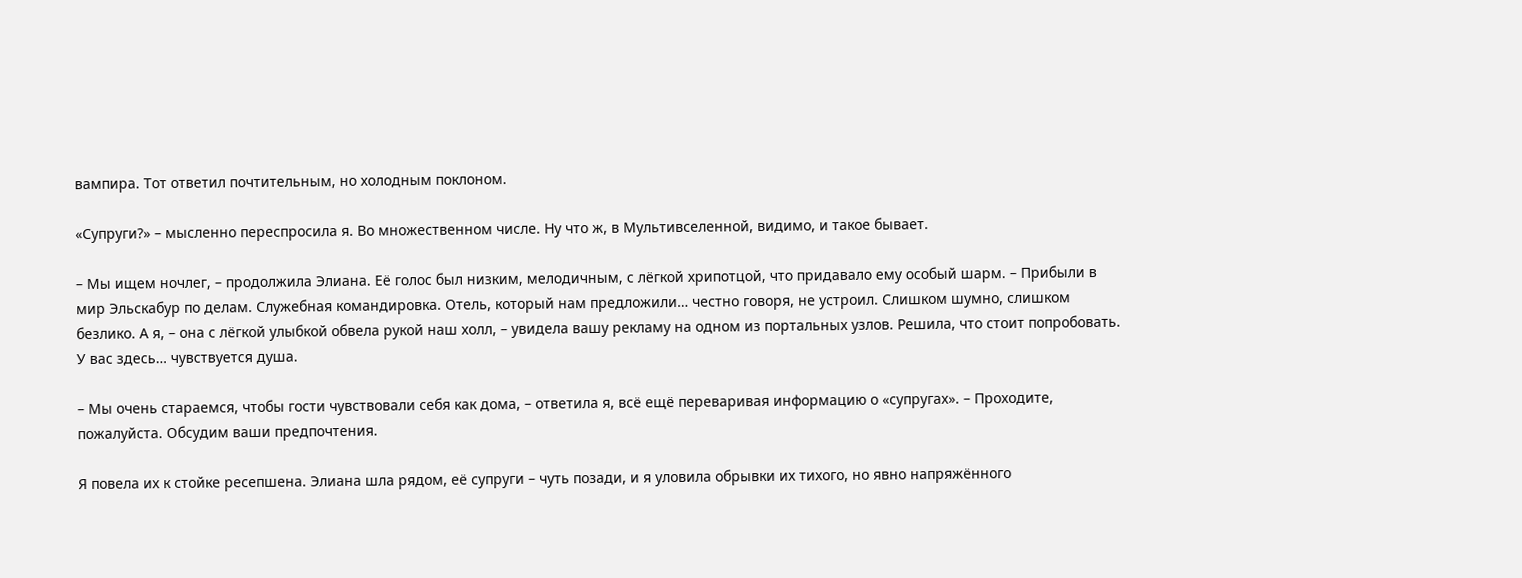вампира. Тот ответил почтительным, но холодным поклоном.

«Супруги?» – мысленно переспросила я. Во множественном числе. Ну что ж, в Мультивселенной, видимо, и такое бывает.

– Мы ищем ночлег, – продолжила Элиана. Её голос был низким, мелодичным, с лёгкой хрипотцой, что придавало ему особый шарм. – Прибыли в мир Эльскабур по делам. Служебная командировка. Отель, который нам предложили… честно говоря, не устроил. Слишком шумно, слишком безлико. А я, – она с лёгкой улыбкой обвела рукой наш холл, – увидела вашу рекламу на одном из портальных узлов. Решила, что стоит попробовать. У вас здесь… чувствуется душа.

– Мы очень стараемся, чтобы гости чувствовали себя как дома, – ответила я, всё ещё переваривая информацию о «супругах». – Проходите, пожалуйста. Обсудим ваши предпочтения.

Я повела их к стойке ресепшена. Элиана шла рядом, её супруги – чуть позади, и я уловила обрывки их тихого, но явно напряжённого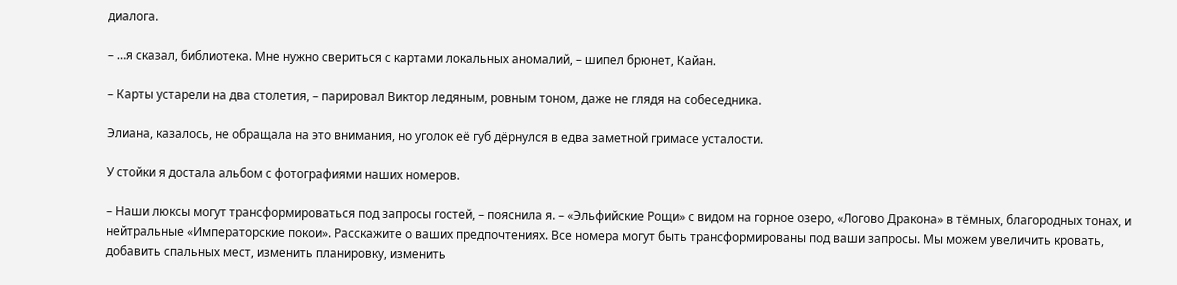диалога.

– …я сказал, библиотека. Мне нужно свериться с картами локальных аномалий, – шипел брюнет, Кайан.

– Карты устарели на два столетия, – парировал Виктор ледяным, ровным тоном, даже не глядя на собеседника.

Элиана, казалось, не обращала на это внимания, но уголок её губ дёрнулся в едва заметной гримасе усталости.

У стойки я достала альбом с фотографиями наших номеров.

– Наши люксы могут трансформироваться под запросы гостей, – пояснила я. – «Эльфийские Рощи» с видом на горное озеро, «Логово Дракона» в тёмных, благородных тонах, и нейтральные «Императорские покои». Расскажите о ваших предпочтениях. Все номера могут быть трансформированы под ваши запросы. Мы можем увеличить кровать, добавить спальных мест, изменить планировку, изменить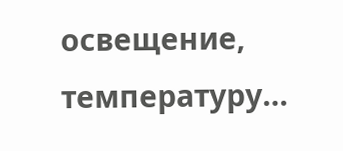освещение, температуру…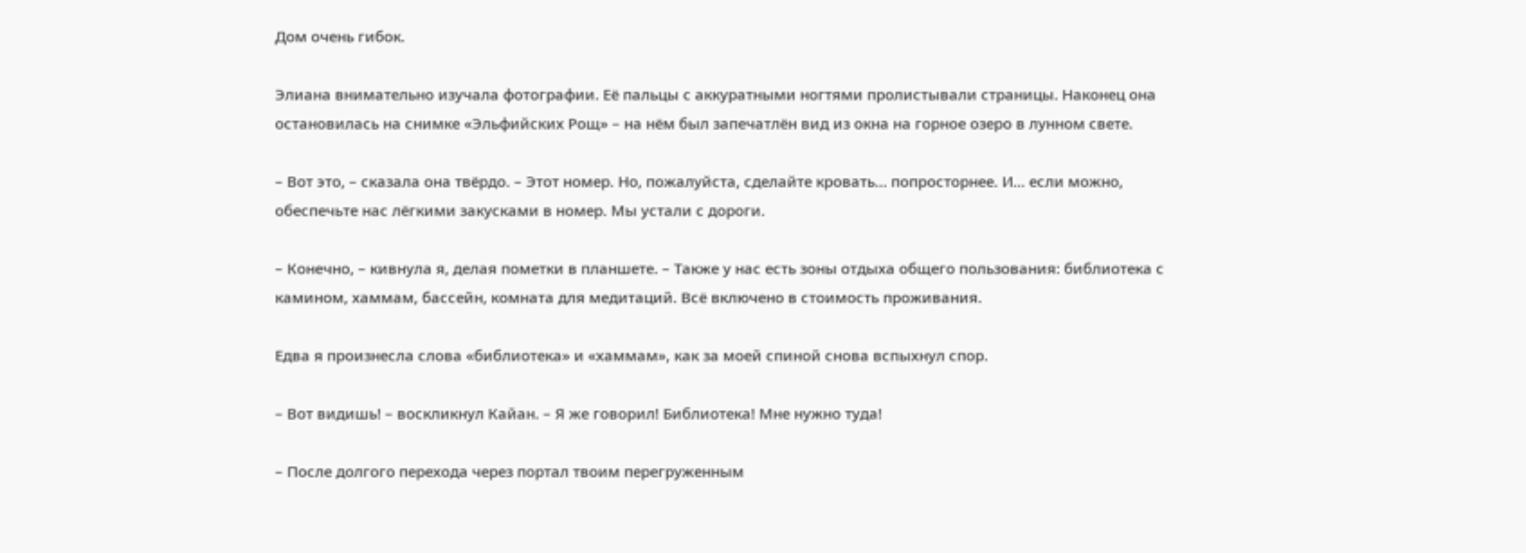Дом очень гибок.

Элиана внимательно изучала фотографии. Её пальцы с аккуратными ногтями пролистывали страницы. Наконец она остановилась на снимке «Эльфийских Рощ» – на нём был запечатлён вид из окна на горное озеро в лунном свете.

– Вот это, – сказала она твёрдо. – Этот номер. Но, пожалуйста, сделайте кровать… попросторнее. И… если можно, обеспечьте нас лёгкими закусками в номер. Мы устали с дороги.

– Конечно, – кивнула я, делая пометки в планшете. – Также у нас есть зоны отдыха общего пользования: библиотека с камином, хаммам, бассейн, комната для медитаций. Всё включено в стоимость проживания.

Едва я произнесла слова «библиотека» и «хаммам», как за моей спиной снова вспыхнул спор.

– Вот видишь! – воскликнул Кайан. – Я же говорил! Библиотека! Мне нужно туда!

– После долгого перехода через портал твоим перегруженным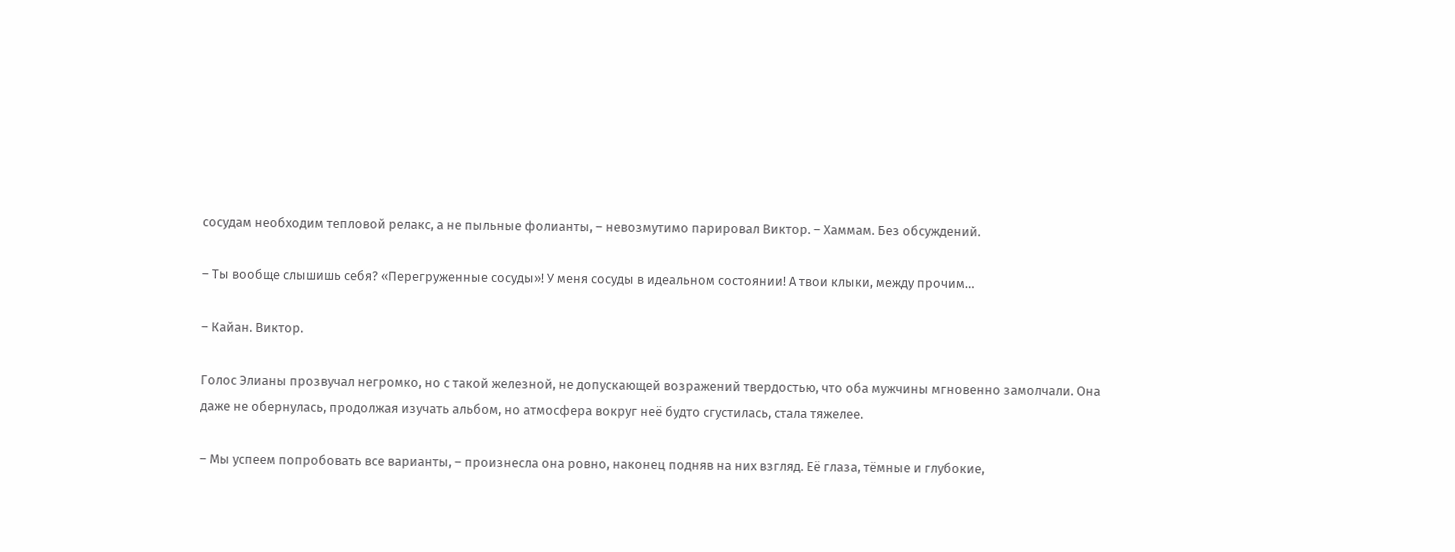сосудам необходим тепловой релакс, а не пыльные фолианты, – невозмутимо парировал Виктор. – Хаммам. Без обсуждений.

– Ты вообще слышишь себя? «Перегруженные сосуды»! У меня сосуды в идеальном состоянии! А твои клыки, между прочим…

– Кайан. Виктор.

Голос Элианы прозвучал негромко, но с такой железной, не допускающей возражений твердостью, что оба мужчины мгновенно замолчали. Она даже не обернулась, продолжая изучать альбом, но атмосфера вокруг неё будто сгустилась, стала тяжелее.

– Мы успеем попробовать все варианты, – произнесла она ровно, наконец подняв на них взгляд. Её глаза, тёмные и глубокие,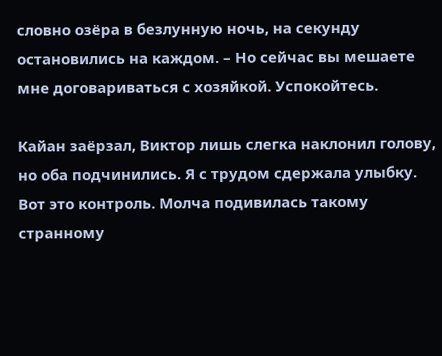словно озёра в безлунную ночь, на секунду остановились на каждом. – Но сейчас вы мешаете мне договариваться с хозяйкой. Успокойтесь.

Кайан заёрзал, Виктор лишь слегка наклонил голову, но оба подчинились. Я с трудом сдержала улыбку. Вот это контроль. Молча подивилась такому странному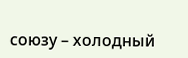союзу – холодный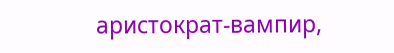аристократ-вампир,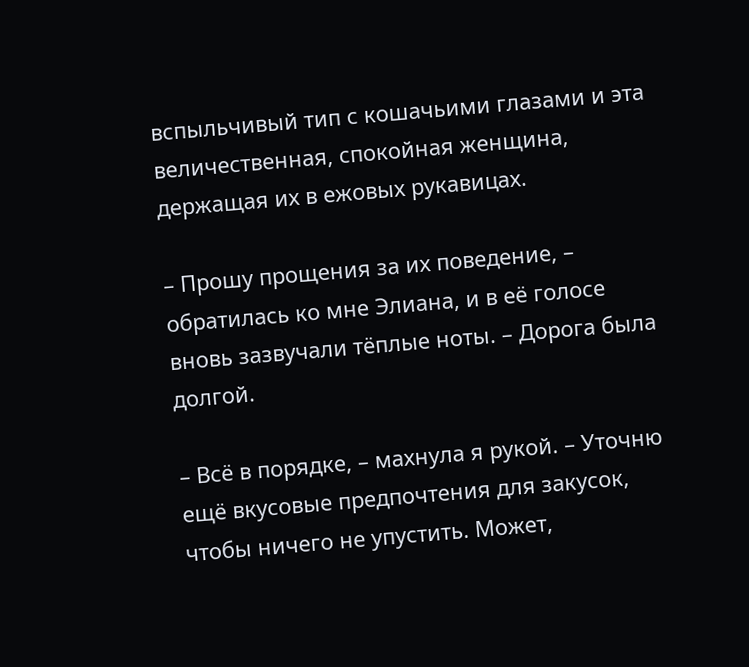вспыльчивый тип с кошачьими глазами и эта величественная, спокойная женщина, держащая их в ежовых рукавицах.

– Прошу прощения за их поведение, – обратилась ко мне Элиана, и в её голосе вновь зазвучали тёплые ноты. – Дорога была долгой.

– Всё в порядке, – махнула я рукой. – Уточню ещё вкусовые предпочтения для закусок, чтобы ничего не упустить. Может,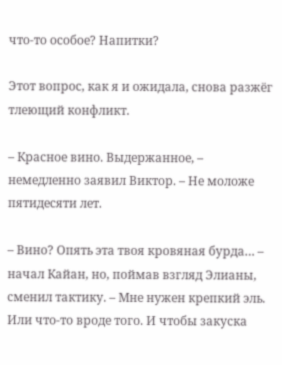что-то особое? Напитки?

Этот вопрос, как я и ожидала, снова разжёг тлеющий конфликт.

– Красное вино. Выдержанное, – немедленно заявил Виктор. – Не моложе пятидесяти лет.

– Вино? Опять эта твоя кровяная бурда… – начал Кайан, но, поймав взгляд Элианы, сменил тактику. – Мне нужен крепкий эль. Или что-то вроде того. И чтобы закуска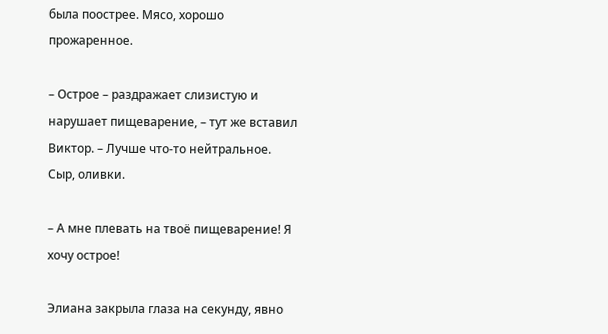была поострее. Мясо, хорошо прожаренное.

– Острое – раздражает слизистую и нарушает пищеварение, – тут же вставил Виктор. – Лучше что-то нейтральное. Сыр, оливки.

– А мне плевать на твоё пищеварение! Я хочу острое!

Элиана закрыла глаза на секунду, явно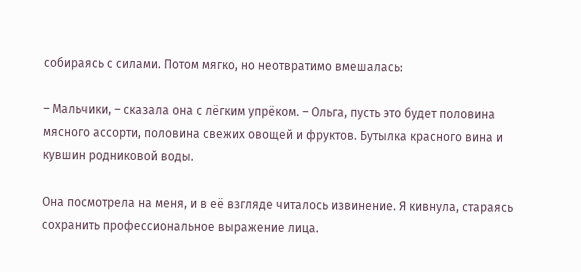собираясь с силами. Потом мягко, но неотвратимо вмешалась:

– Мальчики, – сказала она с лёгким упрёком. – Ольга, пусть это будет половина мясного ассорти, половина свежих овощей и фруктов. Бутылка красного вина и кувшин родниковой воды.

Она посмотрела на меня, и в её взгляде читалось извинение. Я кивнула, стараясь сохранить профессиональное выражение лица.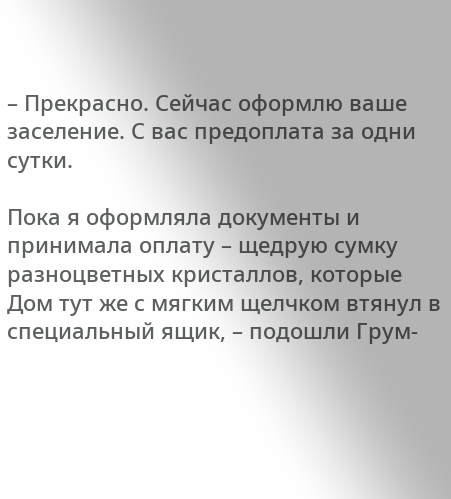– Прекрасно. Сейчас оформлю ваше заселение. С вас предоплата за одни сутки.

Пока я оформляла документы и принимала оплату – щедрую сумку разноцветных кристаллов, которые Дом тут же с мягким щелчком втянул в специальный ящик, – подошли Грум-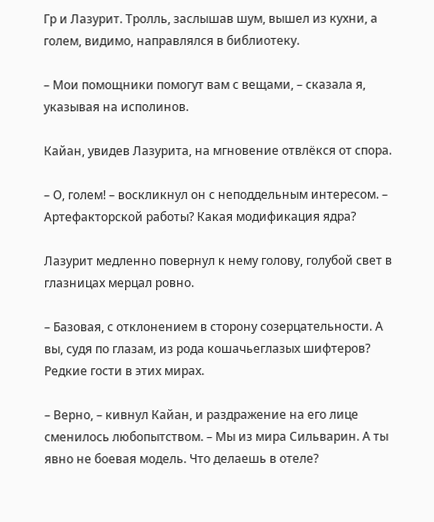Гр и Лазурит. Тролль, заслышав шум, вышел из кухни, а голем, видимо, направлялся в библиотеку.

– Мои помощники помогут вам с вещами, – сказала я, указывая на исполинов.

Кайан, увидев Лазурита, на мгновение отвлёкся от спора.

– О, голем! – воскликнул он с неподдельным интересом. – Артефакторской работы? Какая модификация ядра?

Лазурит медленно повернул к нему голову, голубой свет в глазницах мерцал ровно.

– Базовая, с отклонением в сторону созерцательности. А вы, судя по глазам, из рода кошачьеглазых шифтеров? Редкие гости в этих мирах.

– Верно, – кивнул Кайан, и раздражение на его лице сменилось любопытством. – Мы из мира Сильварин. А ты явно не боевая модель. Что делаешь в отеле?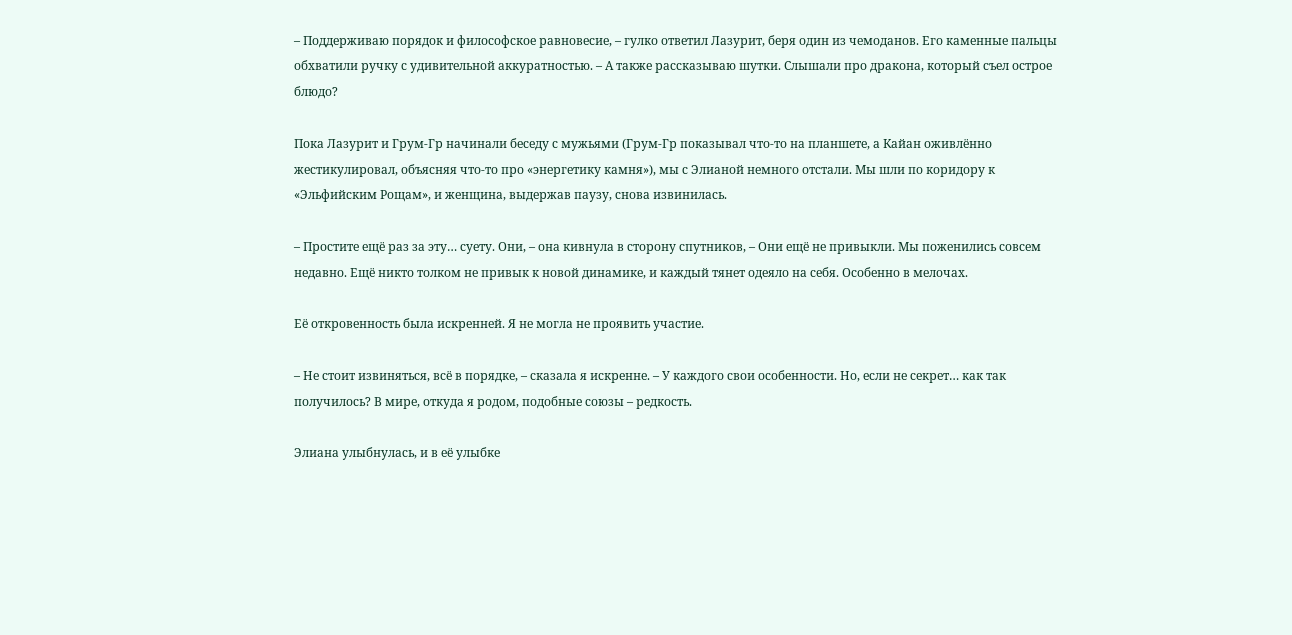– Поддерживаю порядок и философское равновесие, – гулко ответил Лазурит, беря один из чемоданов. Его каменные пальцы обхватили ручку с удивительной аккуратностью. – А также рассказываю шутки. Слышали про дракона, который съел острое блюдо?

Пока Лазурит и Грум-Гр начинали беседу с мужьями (Грум-Гр показывал что-то на планшете, а Кайан оживлённо жестикулировал, объясняя что-то про «энергетику камня»), мы с Элианой немного отстали. Мы шли по коридору к «Эльфийским Рощам», и женщина, выдержав паузу, снова извинилась.

– Простите ещё раз за эту… суету. Они, – она кивнула в сторону спутников, – Они ещё не привыкли. Мы поженились совсем недавно. Ещё никто толком не привык к новой динамике, и каждый тянет одеяло на себя. Особенно в мелочах.

Её откровенность была искренней. Я не могла не проявить участие.

– Не стоит извиняться, всё в порядке, – сказала я искренне. – У каждого свои особенности. Но, если не секрет… как так получилось? В мире, откуда я родом, подобные союзы – редкость.

Элиана улыбнулась, и в её улыбке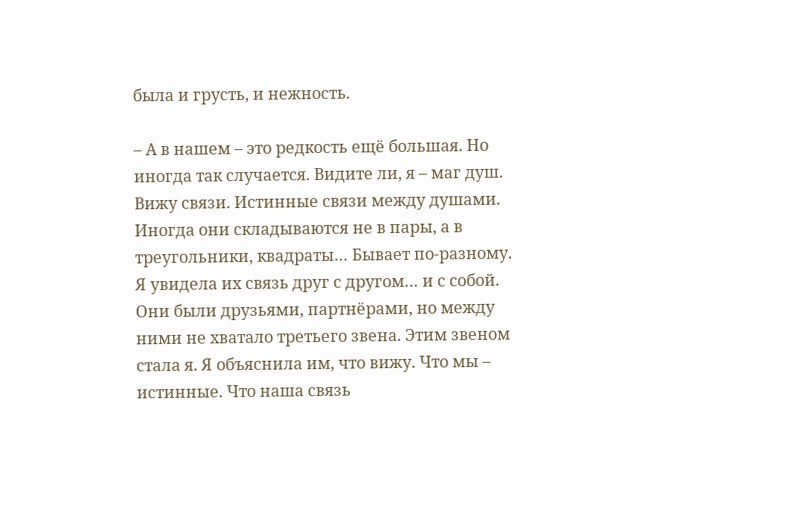была и грусть, и нежность.

– А в нашем – это редкость ещё большая. Но иногда так случается. Видите ли, я – маг душ. Вижу связи. Истинные связи между душами. Иногда они складываются не в пары, а в треугольники, квадраты… Бывает по-разному. Я увидела их связь друг с другом… и с собой. Они были друзьями, партнёрами, но между ними не хватало третьего звена. Этим звеном стала я. Я объяснила им, что вижу. Что мы – истинные. Что наша связь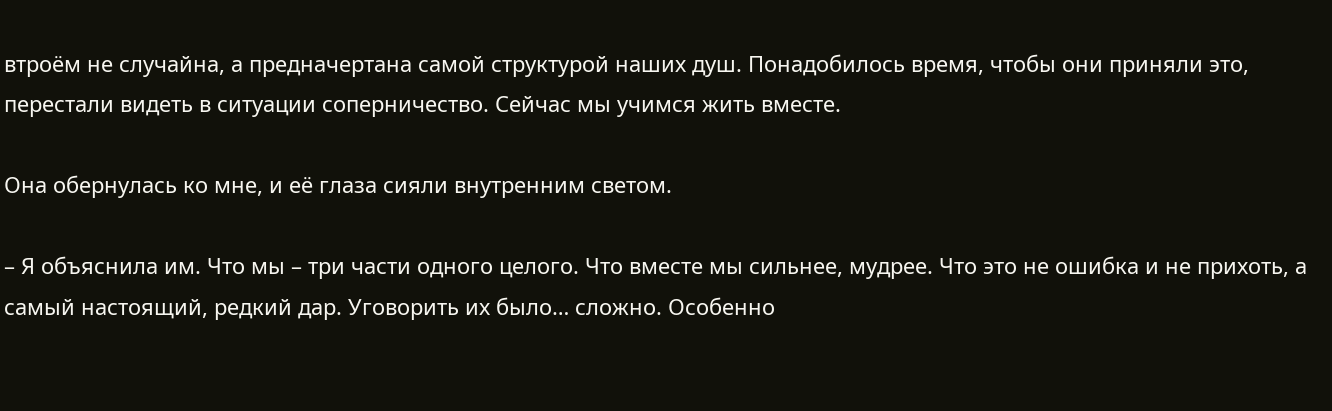втроём не случайна, а предначертана самой структурой наших душ. Понадобилось время, чтобы они приняли это, перестали видеть в ситуации соперничество. Сейчас мы учимся жить вместе.

Она обернулась ко мне, и её глаза сияли внутренним светом.

– Я объяснила им. Что мы – три части одного целого. Что вместе мы сильнее, мудрее. Что это не ошибка и не прихоть, а самый настоящий, редкий дар. Уговорить их было… сложно. Особенно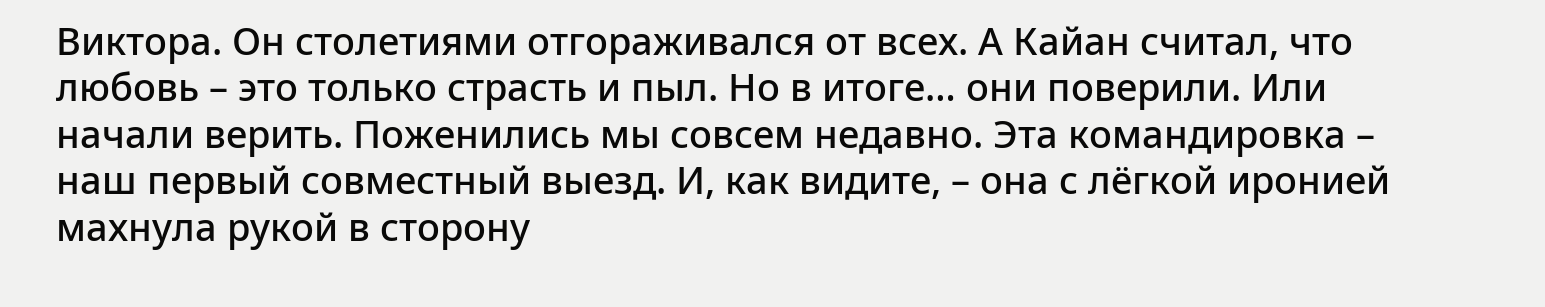Виктора. Он столетиями отгораживался от всех. А Кайан считал, что любовь – это только страсть и пыл. Но в итоге… они поверили. Или начали верить. Поженились мы совсем недавно. Эта командировка – наш первый совместный выезд. И, как видите, – она с лёгкой иронией махнула рукой в сторону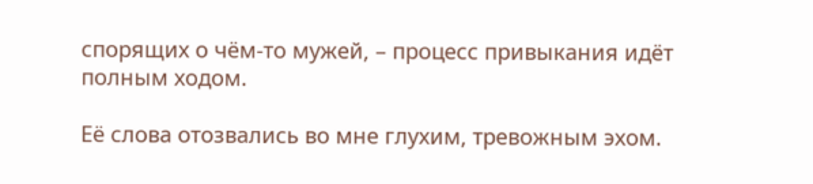спорящих о чём-то мужей, – процесс привыкания идёт полным ходом.

Её слова отозвались во мне глухим, тревожным эхом.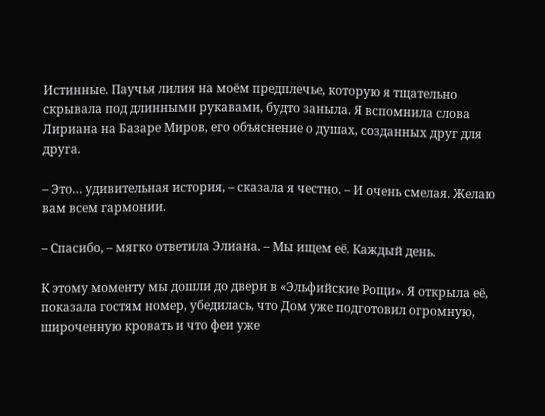Истинные. Паучья лилия на моём предплечье, которую я тщательно скрывала под длинными рукавами, будто заныла. Я вспомнила слова Лириана на Базаре Миров, его объяснение о душах, созданных друг для друга.

– Это… удивительная история, – сказала я честно. – И очень смелая. Желаю вам всем гармонии.

– Спасибо, – мягко ответила Элиана. – Мы ищем её. Каждый день.

К этому моменту мы дошли до двери в «Эльфийские Рощи». Я открыла её, показала гостям номер, убедилась, что Дом уже подготовил огромную, широченную кровать и что феи уже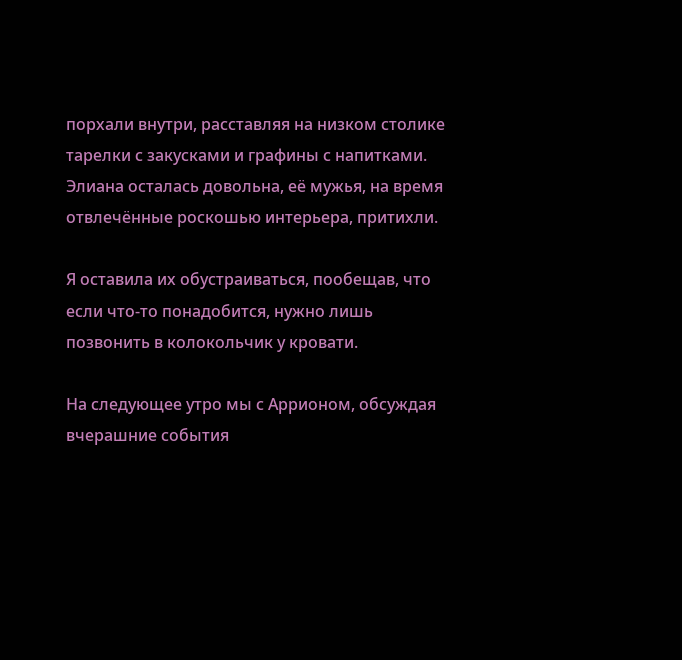порхали внутри, расставляя на низком столике тарелки с закусками и графины с напитками. Элиана осталась довольна, её мужья, на время отвлечённые роскошью интерьера, притихли.

Я оставила их обустраиваться, пообещав, что если что-то понадобится, нужно лишь позвонить в колокольчик у кровати.

На следующее утро мы с Аррионом, обсуждая вчерашние события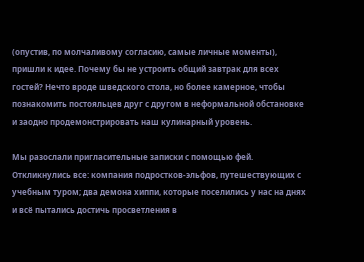(опустив, по молчаливому согласию, самые личные моменты), пришли к идее. Почему бы не устроить общий завтрак для всех гостей? Нечто вроде шведского стола, но более камерное, чтобы познакомить постояльцев друг с другом в неформальной обстановке и заодно продемонстрировать наш кулинарный уровень.

Мы разослали пригласительные записки с помощью фей. Откликнулись все: компания подростков-эльфов, путешествующих с учебным туром; два демона хиппи, которые поселились у нас на днях и всё пытались достичь просветления в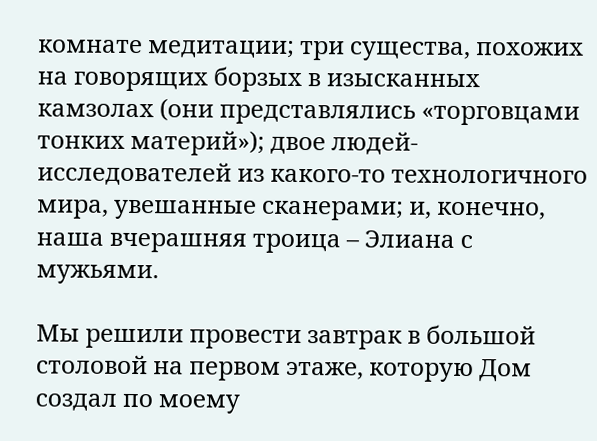комнате медитации; три существа, похожих на говорящих борзых в изысканных камзолах (они представлялись «торговцами тонких материй»); двое людей-исследователей из какого-то технологичного мира, увешанные сканерами; и, конечно, наша вчерашняя троица – Элиана с мужьями.

Мы решили провести завтрак в большой столовой на первом этаже, которую Дом создал по моему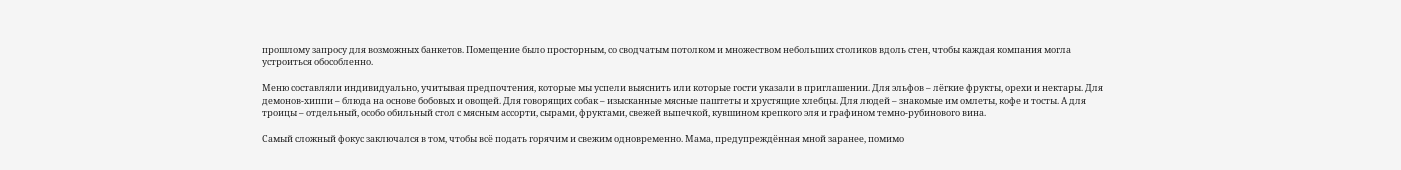прошлому запросу для возможных банкетов. Помещение было просторным, со сводчатым потолком и множеством небольших столиков вдоль стен, чтобы каждая компания могла устроиться обособленно.

Меню составляли индивидуально, учитывая предпочтения, которые мы успели выяснить или которые гости указали в приглашении. Для эльфов – лёгкие фрукты, орехи и нектары. Для демонов-хиппи – блюда на основе бобовых и овощей. Для говорящих собак – изысканные мясные паштеты и хрустящие хлебцы. Для людей – знакомые им омлеты, кофе и тосты. А для троицы – отдельный, особо обильный стол с мясным ассорти, сырами, фруктами, свежей выпечкой, кувшином крепкого эля и графином темно-рубинового вина.

Самый сложный фокус заключался в том, чтобы всё подать горячим и свежим одновременно. Мама, предупреждённая мной заранее, помимо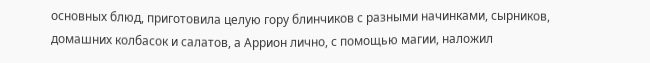основных блюд, приготовила целую гору блинчиков с разными начинками, сырников, домашних колбасок и салатов, а Аррион лично, с помощью магии, наложил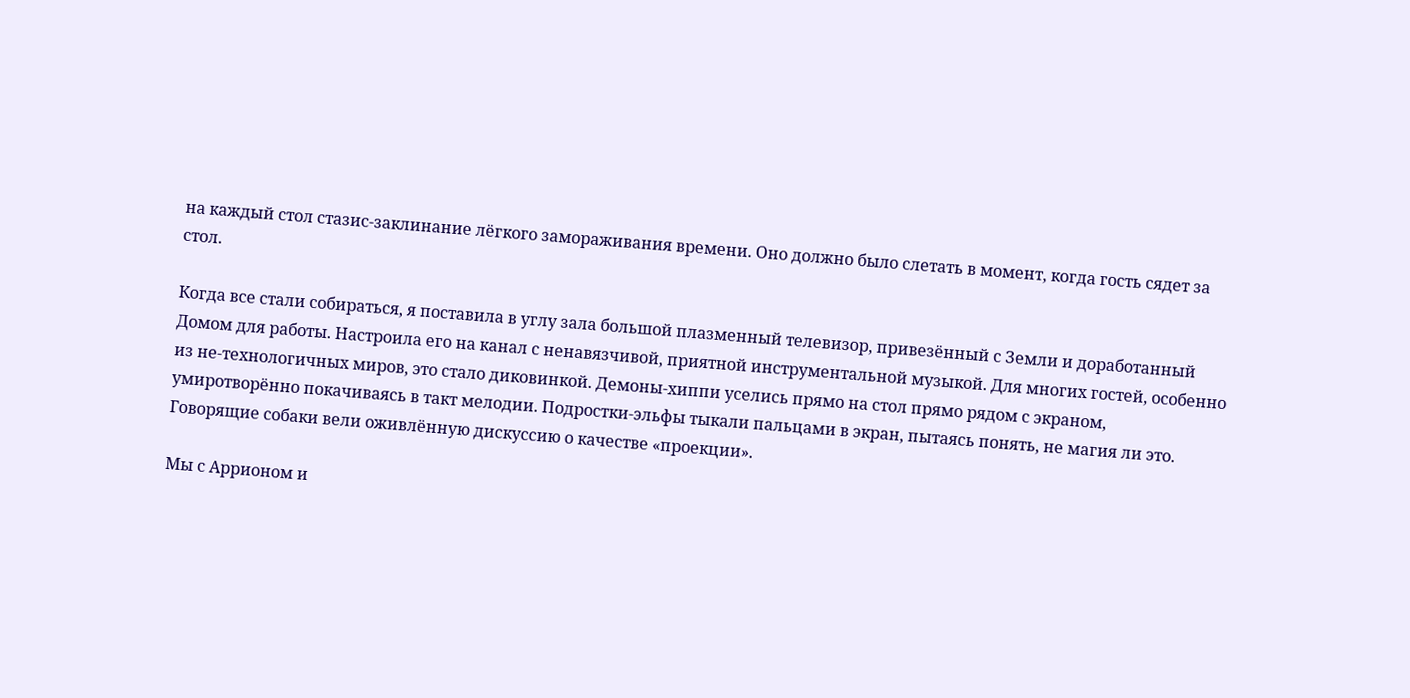на каждый стол стазис-заклинание лёгкого замораживания времени. Оно должно было слетать в момент, когда гость сядет за стол.

Когда все стали собираться, я поставила в углу зала большой плазменный телевизор, привезённый с Земли и доработанный Домом для работы. Настроила его на канал с ненавязчивой, приятной инструментальной музыкой. Для многих гостей, особенно из не-технологичных миров, это стало диковинкой. Демоны-хиппи уселись прямо на стол прямо рядом с экраном, умиротворённо покачиваясь в такт мелодии. Подростки-эльфы тыкали пальцами в экран, пытаясь понять, не магия ли это. Говорящие собаки вели оживлённую дискуссию о качестве «проекции».

Мы с Аррионом и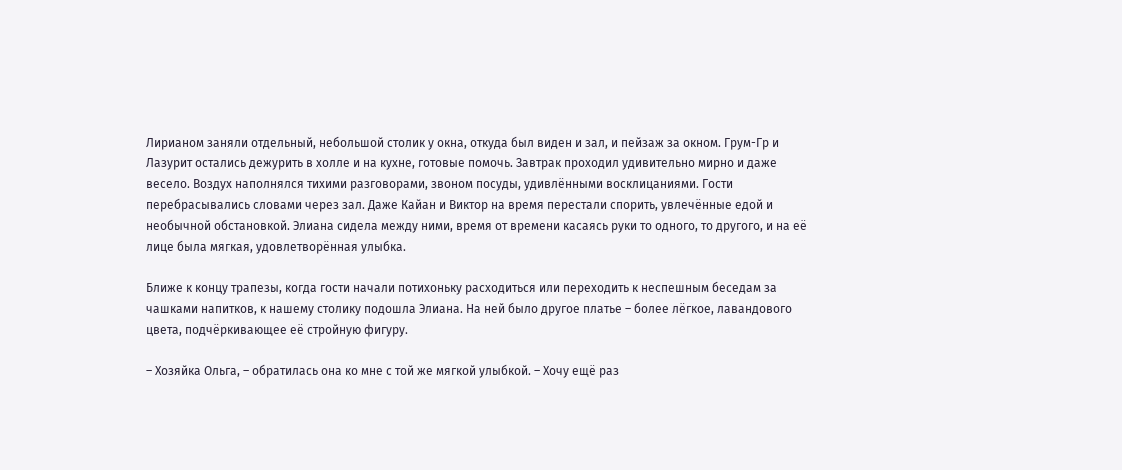Лирианом заняли отдельный, небольшой столик у окна, откуда был виден и зал, и пейзаж за окном. Грум-Гр и Лазурит остались дежурить в холле и на кухне, готовые помочь. Завтрак проходил удивительно мирно и даже весело. Воздух наполнялся тихими разговорами, звоном посуды, удивлёнными восклицаниями. Гости перебрасывались словами через зал. Даже Кайан и Виктор на время перестали спорить, увлечённые едой и необычной обстановкой. Элиана сидела между ними, время от времени касаясь руки то одного, то другого, и на её лице была мягкая, удовлетворённая улыбка.

Ближе к концу трапезы, когда гости начали потихоньку расходиться или переходить к неспешным беседам за чашками напитков, к нашему столику подошла Элиана. На ней было другое платье – более лёгкое, лавандового цвета, подчёркивающее её стройную фигуру.

– Хозяйка Ольга, – обратилась она ко мне с той же мягкой улыбкой. – Хочу ещё раз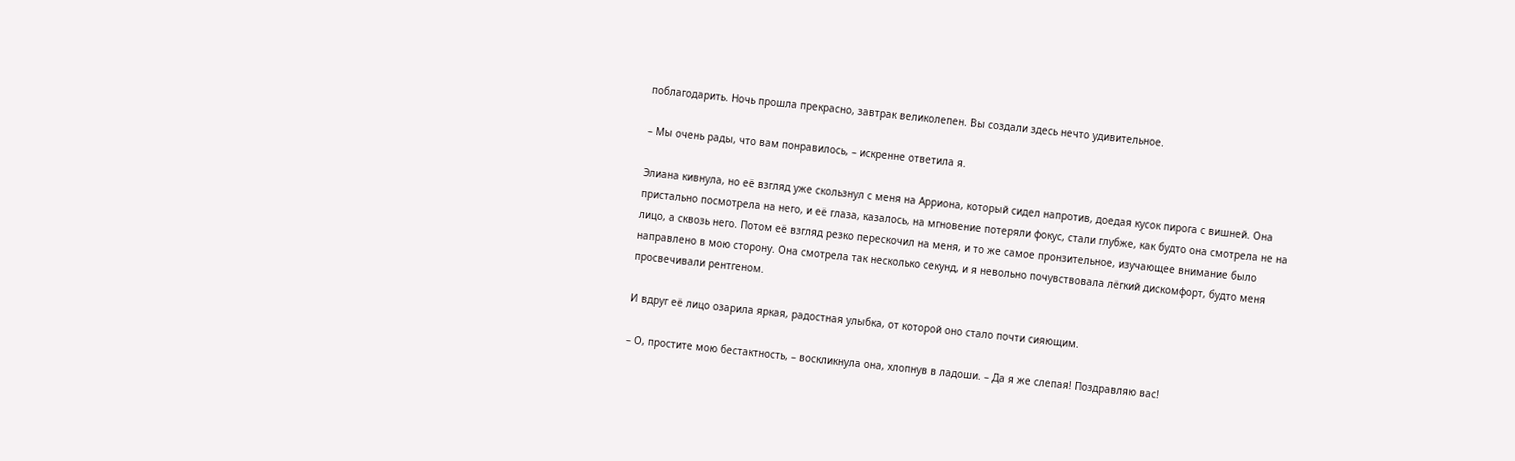поблагодарить. Ночь прошла прекрасно, завтрак великолепен. Вы создали здесь нечто удивительное.

– Мы очень рады, что вам понравилось, – искренне ответила я.

Элиана кивнула, но её взгляд уже скользнул с меня на Арриона, который сидел напротив, доедая кусок пирога с вишней. Она пристально посмотрела на него, и её глаза, казалось, на мгновение потеряли фокус, стали глубже, как будто она смотрела не на лицо, а сквозь него. Потом её взгляд резко перескочил на меня, и то же самое пронзительное, изучающее внимание было направлено в мою сторону. Она смотрела так несколько секунд, и я невольно почувствовала лёгкий дискомфорт, будто меня просвечивали рентгеном.

И вдруг её лицо озарила яркая, радостная улыбка, от которой оно стало почти сияющим.

– О, простите мою бестактность, – воскликнула она, хлопнув в ладоши. – Да я же слепая! Поздравляю вас!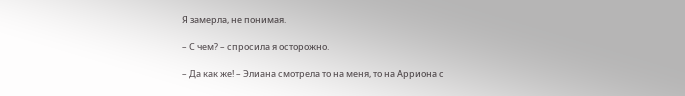Я замерла, не понимая.

– С чем? – спросила я осторожно.

– Да как же! – Элиана смотрела то на меня, то на Арриона с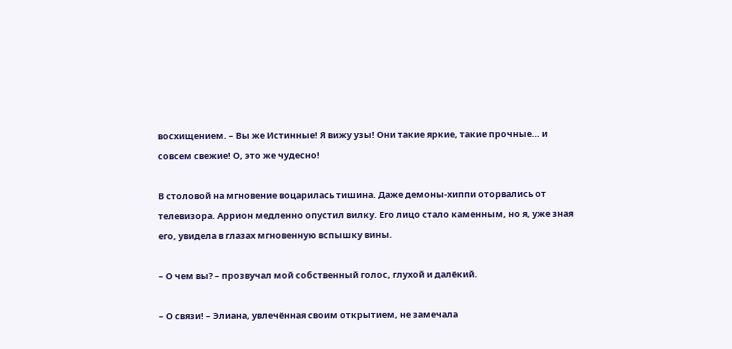восхищением. – Вы же Истинные! Я вижу узы! Они такие яркие, такие прочные… и совсем свежие! О, это же чудесно!

В столовой на мгновение воцарилась тишина. Даже демоны-хиппи оторвались от телевизора. Аррион медленно опустил вилку. Его лицо стало каменным, но я, уже зная его, увидела в глазах мгновенную вспышку вины.

– О чем вы? – прозвучал мой собственный голос, глухой и далёкий.

– О связи! – Элиана, увлечённая своим открытием, не замечала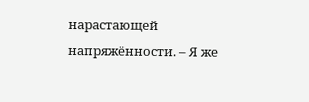нарастающей напряжённости. – Я же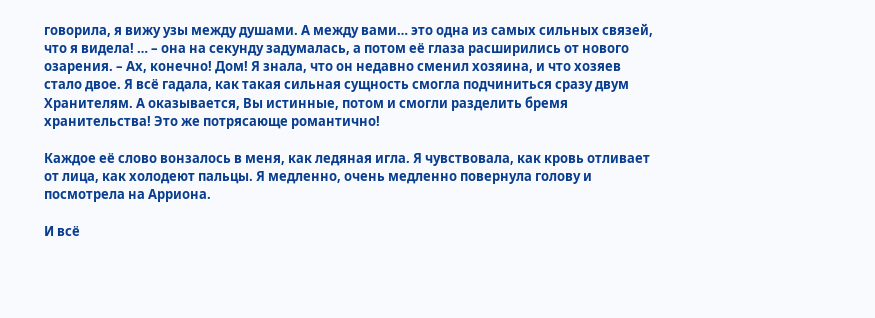говорила, я вижу узы между душами. А между вами… это одна из самых сильных связей, что я видела! … – она на секунду задумалась, а потом её глаза расширились от нового озарения. – Ах, конечно! Дом! Я знала, что он недавно сменил хозяина, и что хозяев стало двое. Я всё гадала, как такая сильная сущность смогла подчиниться сразу двум Хранителям. А оказывается, Вы истинные, потом и смогли разделить бремя хранительства! Это же потрясающе романтично!

Каждое её слово вонзалось в меня, как ледяная игла. Я чувствовала, как кровь отливает от лица, как холодеют пальцы. Я медленно, очень медленно повернула голову и посмотрела на Арриона.

И всё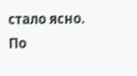стало ясно. По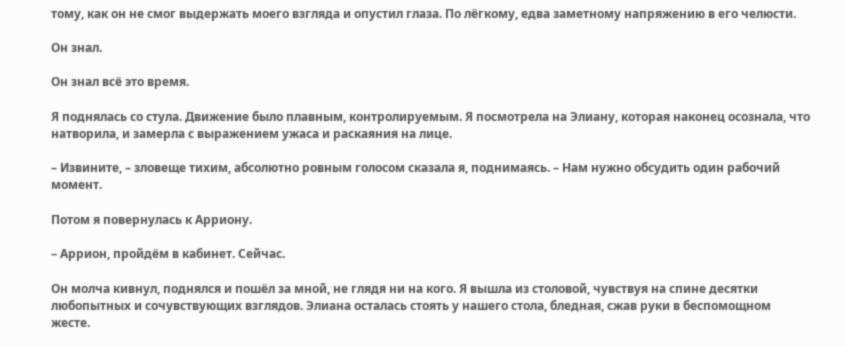тому, как он не смог выдержать моего взгляда и опустил глаза. По лёгкому, едва заметному напряжению в его челюсти.

Он знал.

Он знал всё это время.

Я поднялась со стула. Движение было плавным, контролируемым. Я посмотрела на Элиану, которая наконец осознала, что натворила, и замерла с выражением ужаса и раскаяния на лице.

– Извините, – зловеще тихим, абсолютно ровным голосом сказала я, поднимаясь. – Нам нужно обсудить один рабочий момент.

Потом я повернулась к Арриону.

– Аррион, пройдём в кабинет. Сейчас.

Он молча кивнул, поднялся и пошёл за мной, не глядя ни на кого. Я вышла из столовой, чувствуя на спине десятки любопытных и сочувствующих взглядов. Элиана осталась стоять у нашего стола, бледная, сжав руки в беспомощном жесте.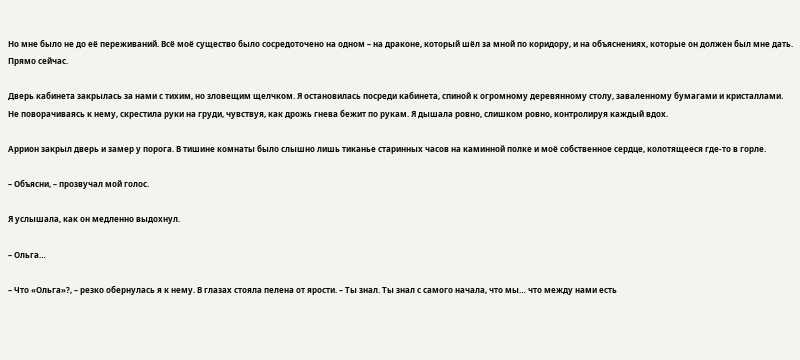Но мне было не до её переживаний. Всё моё существо было сосредоточено на одном – на драконе, который шёл за мной по коридору, и на объяснениях, которые он должен был мне дать. Прямо сейчас.

Дверь кабинета закрылась за нами с тихим, но зловещим щелчком. Я остановилась посреди кабинета, спиной к огромному деревянному столу, заваленному бумагами и кристаллами. Не поворачиваясь к нему, скрестила руки на груди, чувствуя, как дрожь гнева бежит по рукам. Я дышала ровно, слишком ровно, контролируя каждый вдох.

Аррион закрыл дверь и замер у порога. В тишине комнаты было слышно лишь тиканье старинных часов на каминной полке и моё собственное сердце, колотящееся где-то в горле.

– Объясни, – прозвучал мой голос.

Я услышала, как он медленно выдохнул.

– Ольга…

– Что «Ольга»?, – резко обернулась я к нему. В глазах стояла пелена от ярости. – Ты знал. Ты знал с самого начала, что мы… что между нами есть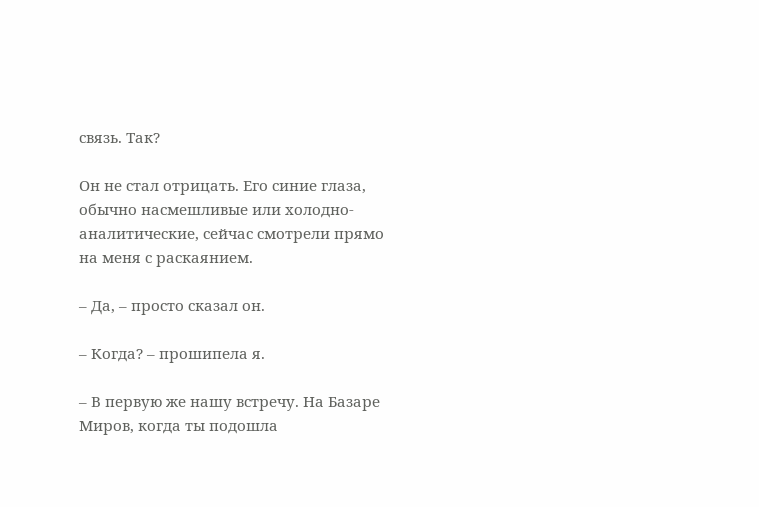связь. Так?

Он не стал отрицать. Его синие глаза, обычно насмешливые или холодно-аналитические, сейчас смотрели прямо на меня с раскаянием.

– Да, – просто сказал он.

– Когда? – прошипела я.

– В первую же нашу встречу. На Базаре Миров, когда ты подошла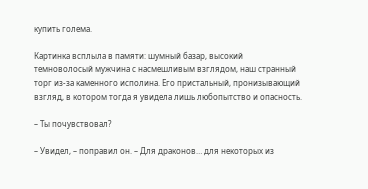купить голема.

Картинка всплыла в памяти: шумный базар, высокий темноволосый мужчина с насмешливым взглядом, наш странный торг из-за каменного исполина. Его пристальный, пронизывающий взгляд, в котором тогда я увидела лишь любопытство и опасность.

– Ты почувствовал?

– Увидел, – поправил он. – Для драконов… для некоторых из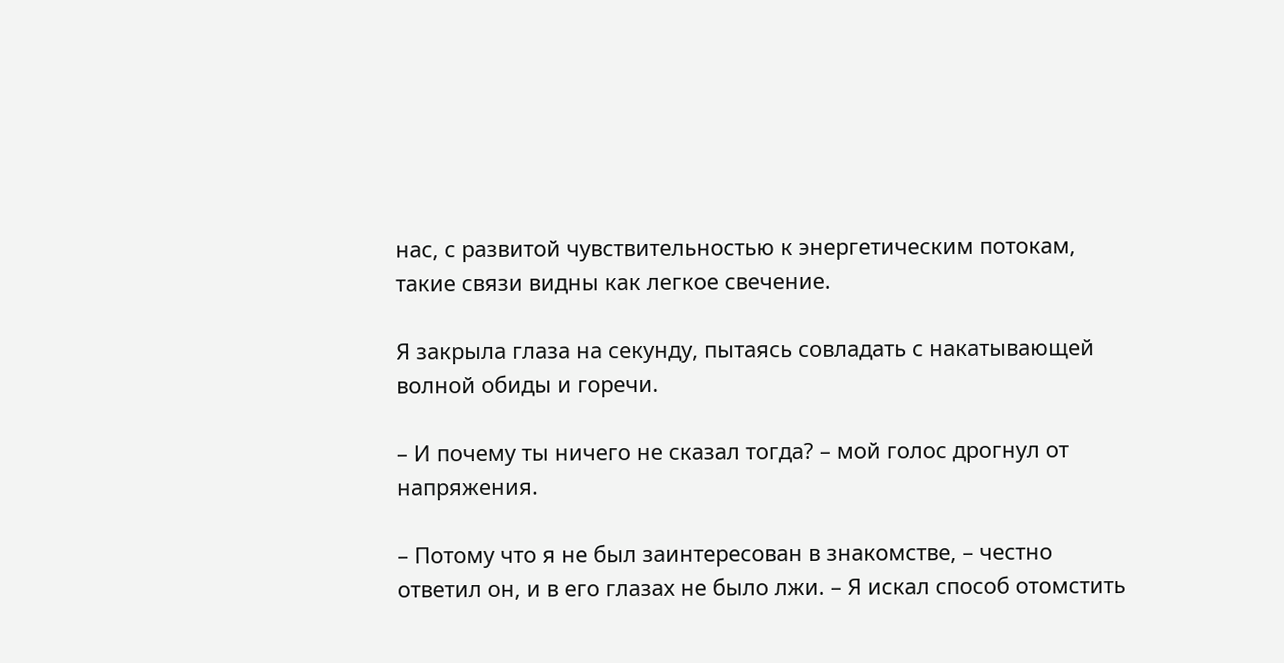нас, с развитой чувствительностью к энергетическим потокам, такие связи видны как легкое свечение.

Я закрыла глаза на секунду, пытаясь совладать с накатывающей волной обиды и горечи.

– И почему ты ничего не сказал тогда? – мой голос дрогнул от напряжения.

– Потому что я не был заинтересован в знакомстве, – честно ответил он, и в его глазах не было лжи. – Я искал способ отомстить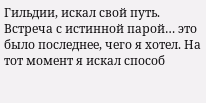Гильдии, искал свой путь. Встреча с истинной парой… это было последнее, чего я хотел. На тот момент я искал способ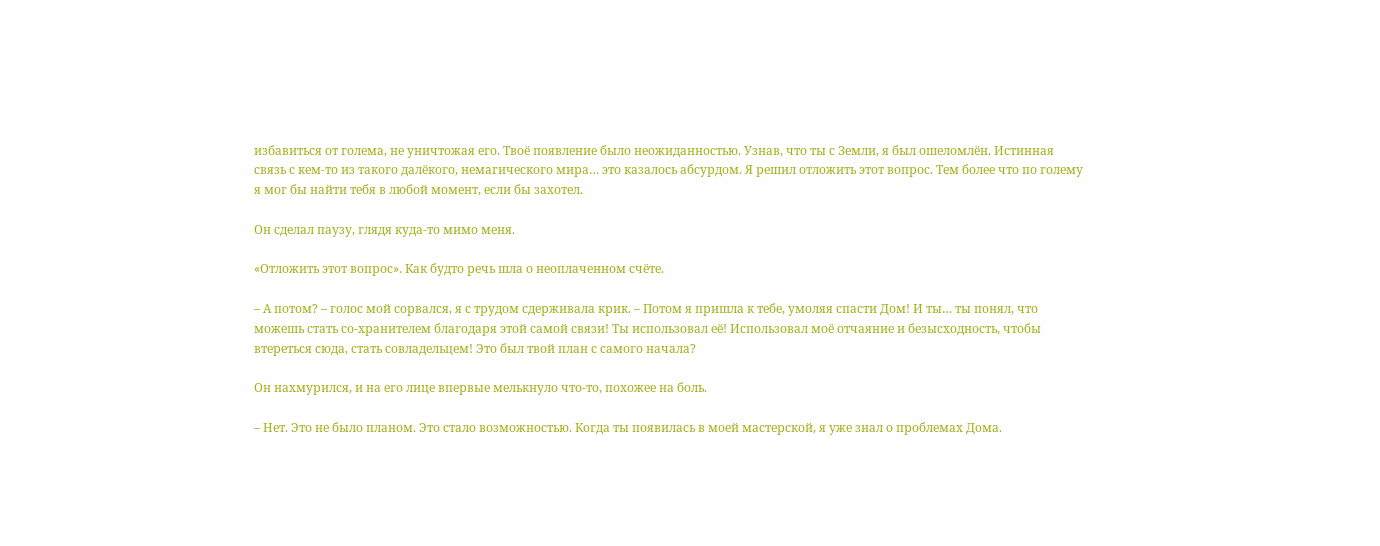избавиться от голема, не уничтожая его. Твоё появление было неожиданностью. Узнав, что ты с Земли, я был ошеломлён. Истинная связь с кем-то из такого далёкого, немaгического мира… это казалось абсурдом. Я решил отложить этот вопрос. Тем более что по голему я мог бы найти тебя в любой момент, если бы захотел.

Он сделал паузу, глядя куда-то мимо меня.

«Отложить этот вопрос». Как будто речь шла о неоплаченном счёте.

– А потом? – голос мой сорвался, я с трудом сдерживала крик. – Потом я пришла к тебе, умоляя спасти Дом! И ты… ты понял, что можешь стать со-хранителем благодаря этой самой связи! Ты использовал её! Использовал моё отчаяние и безысходность, чтобы втереться сюда, стать совладельцем! Это был твой план с самого начала?

Он нахмурился, и на его лице впервые мелькнуло что-то, похожее на боль.

– Нет. Это не было планом. Это стало возможностью. Когда ты появилась в моей мастерской, я уже знал о проблемах Дома.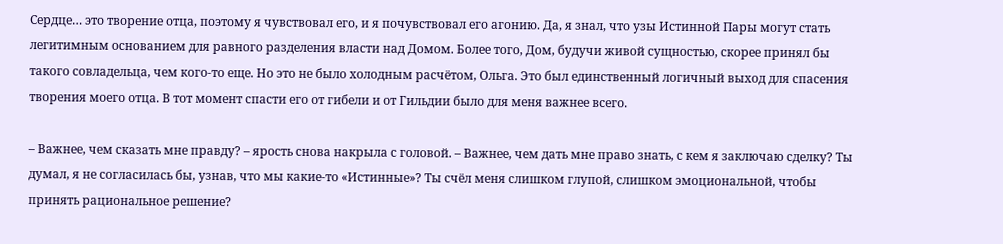Сердце… это творение отца, поэтому я чувствовал его, и я почувствовал его агонию. Да, я знал, что узы Истинной Пары могут стать легитимным основанием для равного разделения власти над Домом. Более того, Дом, будучи живой сущностью, скорее принял бы такого совладельца, чем кого-то еще. Но это не было холодным расчётом, Ольга. Это был единственный логичный выход для спасения творения моего отца. В тот момент спасти его от гибели и от Гильдии было для меня важнее всего.

– Важнее, чем сказать мне правду? – ярость снова накрыла с головой. – Важнее, чем дать мне право знать, с кем я заключаю сделку? Ты думал, я не согласилась бы, узнав, что мы какие-то «Истинные»? Ты счёл меня слишком глупой, слишком эмоциональной, чтобы принять рациональное решение?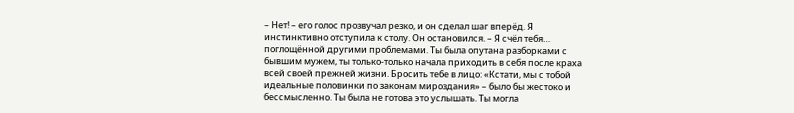– Нет! – его голос прозвучал резко, и он сделал шаг вперёд. Я инстинктивно отступила к столу. Он остановился. – Я счёл тебя… поглощённой другими проблемами. Ты была опутана разборками с бывшим мужем, ты только-только начала приходить в себя после краха всей своей прежней жизни. Бросить тебе в лицо: «Кстати, мы с тобой идеальные половинки по законам мироздания» – было бы жестоко и бессмысленно. Ты была не готова это услышать. Ты могла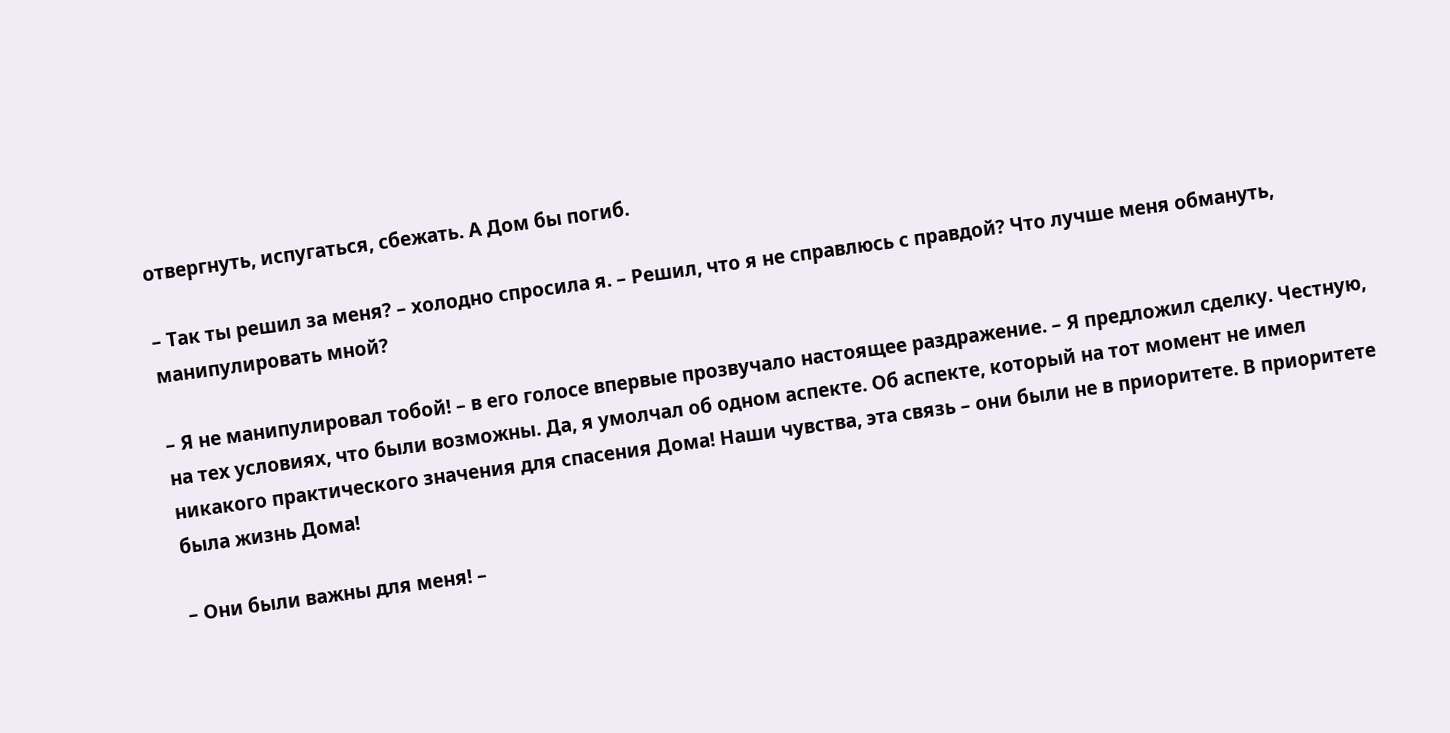отвергнуть, испугаться, сбежать. А Дом бы погиб.

– Так ты решил за меня? – холодно спросила я. – Решил, что я не справлюсь с правдой? Что лучше меня обмануть, манипулировать мной?

– Я не манипулировал тобой! – в его голосе впервые прозвучало настоящее раздражение. – Я предложил сделку. Честную, на тех условиях, что были возможны. Да, я умолчал об одном аспекте. Об аспекте, который на тот момент не имел никакого практического значения для спасения Дома! Наши чувства, эта связь – они были не в приоритете. В приоритете была жизнь Дома!

– Они были важны для меня! –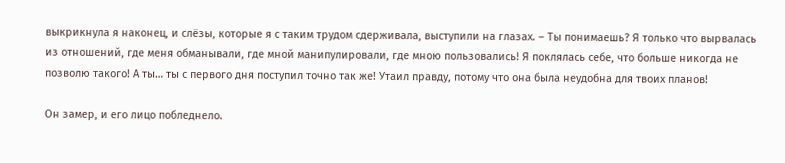выкрикнула я наконец, и слёзы, которые я с таким трудом сдерживала, выступили на глазах. – Ты понимаешь? Я только что вырвалась из отношений, где меня обманывали, где мной манипулировали, где мною пользовались! Я поклялась себе, что больше никогда не позволю такого! А ты… ты с первого дня поступил точно так же! Утаил правду, потому что она была неудобна для твоих планов!

Он замер, и его лицо побледнело.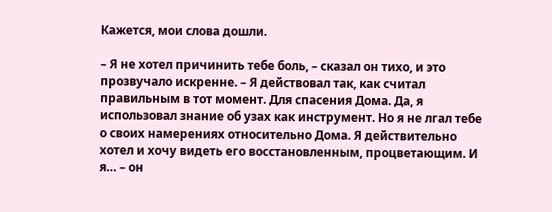Кажется, мои слова дошли.

– Я не хотел причинить тебе боль, – сказал он тихо, и это прозвучало искренне. – Я действовал так, как считал правильным в тот момент. Для спасения Дома. Да, я использовал знание об узах как инструмент. Но я не лгал тебе о своих намерениях относительно Дома. Я действительно хотел и хочу видеть его восстановленным, процветающим. И я… – он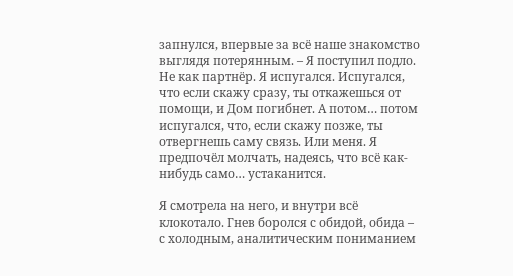запнулся, впервые за всё наше знакомство выглядя потерянным. – Я поступил подло. Не как партнёр. Я испугался. Испугался, что если скажу сразу, ты откажешься от помощи, и Дом погибнет. А потом… потом испугался, что, если скажу позже, ты отвергнешь саму связь. Или меня. Я предпочёл молчать, надеясь, что всё как-нибудь само… устаканится.

Я смотрела на него, и внутри всё клокотало. Гнев боролся с обидой, обида – с холодным, аналитическим пониманием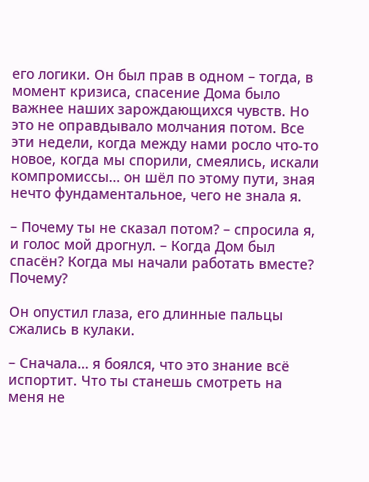его логики. Он был прав в одном – тогда, в момент кризиса, спасение Дома было важнее наших зарождающихся чувств. Но это не оправдывало молчания потом. Все эти недели, когда между нами росло что-то новое, когда мы спорили, смеялись, искали компромиссы… он шёл по этому пути, зная нечто фундаментальное, чего не знала я.

– Почему ты не сказал потом? – спросила я, и голос мой дрогнул. – Когда Дом был спасён? Когда мы начали работать вместе? Почему?

Он опустил глаза, его длинные пальцы сжались в кулаки.

– Сначала… я боялся, что это знание всё испортит. Что ты станешь смотреть на меня не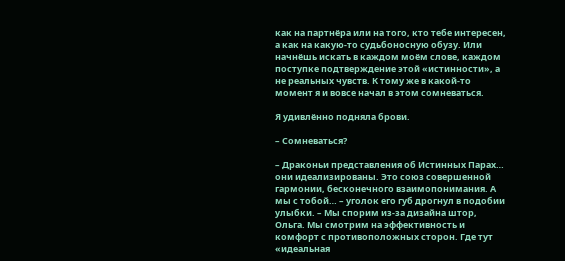как на партнёра или на того, кто тебе интересен, а как на какую-то судьбоносную обузу. Или начнёшь искать в каждом моём слове, каждом поступке подтверждение этой «истинности», а не реальных чувств. К тому же в какой-то момент я и вовсе начал в этом сомневаться.

Я удивлённо подняла брови.

– Сомневаться?

– Драконьи представления об Истинных Парах… они идеализированы. Это союз совершенной гармонии, бесконечного взаимопонимания. А мы с тобой… – уголок его губ дрогнул в подобии улыбки. – Мы спорим из-за дизайна штор, Ольга. Мы смотрим на эффективность и комфорт с противоположных сторон. Где тут «идеальная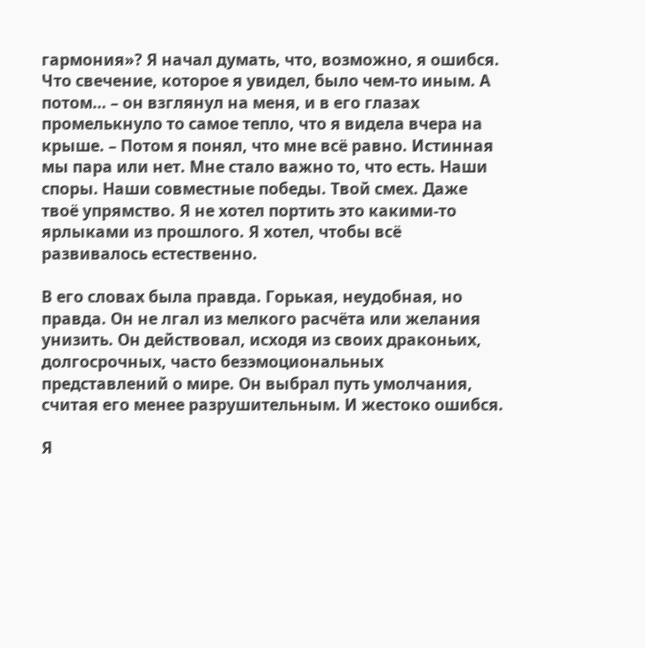гармония»? Я начал думать, что, возможно, я ошибся. Что свечение, которое я увидел, было чем-то иным. А потом… – он взглянул на меня, и в его глазах промелькнуло то самое тепло, что я видела вчера на крыше. – Потом я понял, что мне всё равно. Истинная мы пара или нет. Мне стало важно то, что есть. Наши споры. Наши совместные победы. Твой смех. Даже твоё упрямство. Я не хотел портить это какими-то ярлыками из прошлого. Я хотел, чтобы всё развивалось естественно.

В его словах была правда. Горькая, неудобная, но правда. Он не лгал из мелкого расчёта или желания унизить. Он действовал, исходя из своих драконьих, долгосрочных, часто безэмоциональных представлений о мире. Он выбрал путь умолчания, считая его менее разрушительным. И жестоко ошибся.

Я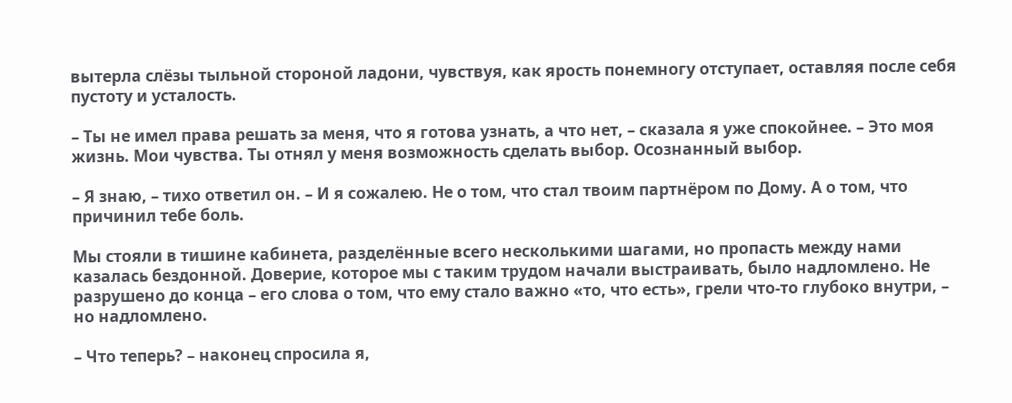вытерла слёзы тыльной стороной ладони, чувствуя, как ярость понемногу отступает, оставляя после себя пустоту и усталость.

– Ты не имел права решать за меня, что я готова узнать, а что нет, – сказала я уже спокойнее. – Это моя жизнь. Мои чувства. Ты отнял у меня возможность сделать выбор. Осознанный выбор.

– Я знаю, – тихо ответил он. – И я сожалею. Не о том, что стал твоим партнёром по Дому. А о том, что причинил тебе боль.

Мы стояли в тишине кабинета, разделённые всего несколькими шагами, но пропасть между нами казалась бездонной. Доверие, которое мы с таким трудом начали выстраивать, было надломлено. Не разрушено до конца – его слова о том, что ему стало важно «то, что есть», грели что-то глубоко внутри, – но надломлено.

– Что теперь? – наконец спросила я,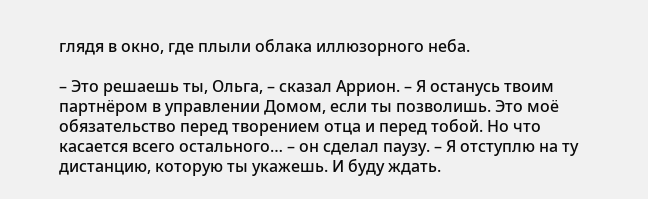глядя в окно, где плыли облака иллюзорного неба.

– Это решаешь ты, Ольга, – сказал Аррион. – Я останусь твоим партнёром в управлении Домом, если ты позволишь. Это моё обязательство перед творением отца и перед тобой. Но что касается всего остального… – он сделал паузу. – Я отступлю на ту дистанцию, которую ты укажешь. И буду ждать.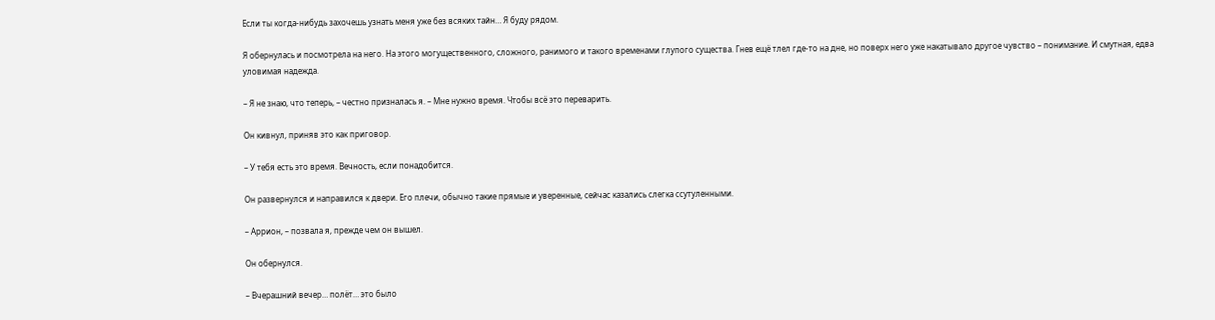Если ты когда-нибудь захочешь узнать меня уже без всяких тайн… Я буду рядом.

Я обернулась и посмотрела на него. На этого могущественного, сложного, ранимого и такого временами глупого существа. Гнев ещё тлел где-то на дне, но поверх него уже накатывало другое чувство – понимание. И смутная, едва уловимая надежда.

– Я не знаю, что теперь, – честно призналась я. – Мне нужно время. Чтобы всё это переварить.

Он кивнул, приняв это как приговор.

– У тебя есть это время. Вечность, если понадобится.

Он развернулся и направился к двери. Его плечи, обычно такие прямые и уверенные, сейчас казались слегка ссутуленными.

– Аррион, – позвала я, прежде чем он вышел.

Он обернулся.

– Вчерашний вечер… полёт… это было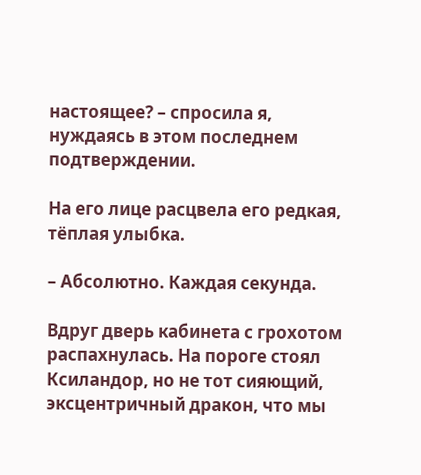настоящее? – спросила я, нуждаясь в этом последнем подтверждении.

На его лице расцвела его редкая, тёплая улыбка.

– Абсолютно. Каждая секунда.

Вдруг дверь кабинета с грохотом распахнулась. На пороге стоял Ксиландор, но не тот сияющий, эксцентричный дракон, что мы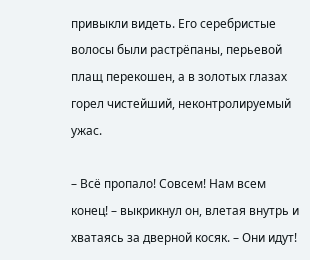привыкли видеть. Его серебристые волосы были растрёпаны, перьевой плащ перекошен, а в золотых глазах горел чистейший, неконтролируемый ужас.

– Всё пропало! Совсем! Нам всем конец! – выкрикнул он, влетая внутрь и хватаясь за дверной косяк. – Они идут!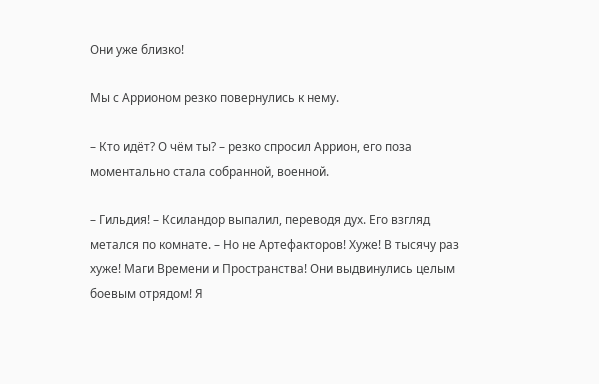Они уже близко!

Мы с Аррионом резко повернулись к нему.

– Кто идёт? О чём ты? – резко спросил Аррион, его поза моментально стала собранной, военной.

– Гильдия! – Ксиландор выпалил, переводя дух. Его взгляд метался по комнате. – Но не Артефакторов! Хуже! В тысячу раз хуже! Маги Времени и Пространства! Они выдвинулись целым боевым отрядом! Я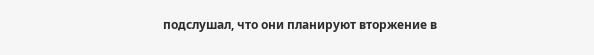подслушал, что они планируют вторжение в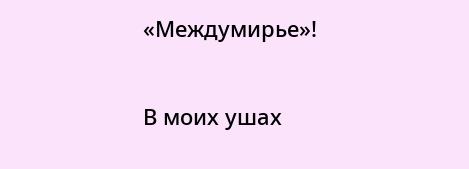«Междумирье»!

В моих ушах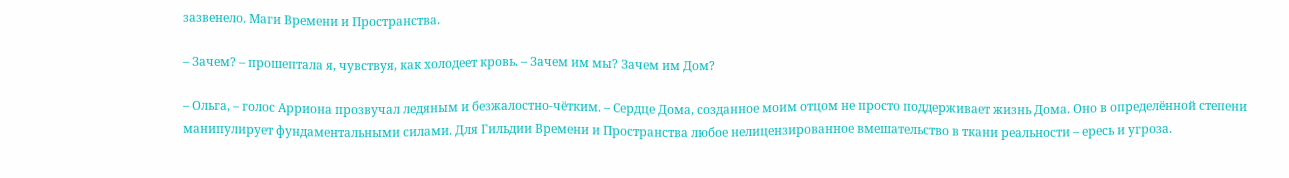зазвенело. Маги Времени и Пространства.

– Зачем? – прошептала я, чувствуя, как холодеет кровь. – Зачем им мы? Зачем им Дом?

– Ольга, – голос Арриона прозвучал ледяным и безжалостно-чётким. – Сердце Дома, созданное моим отцом не просто поддерживает жизнь Дома. Оно в определённой степени манипулирует фундаментальными силами. Для Гильдии Времени и Пространства любое нелицензированное вмешательство в ткани реальности – ересь и угроза.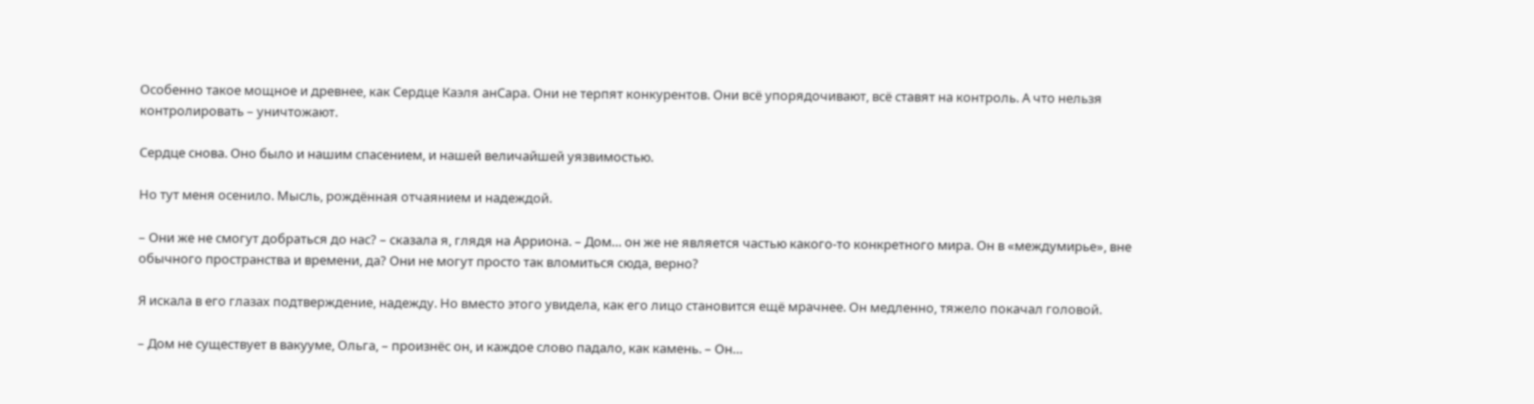Особенно такое мощное и древнее, как Сердце Каэля анСара. Они не терпят конкурентов. Они всё упорядочивают, всё ставят на контроль. А что нельзя контролировать – уничтожают.

Сердце снова. Оно было и нашим спасением, и нашей величайшей уязвимостью.

Но тут меня осенило. Мысль, рождённая отчаянием и надеждой.

– Они же не смогут добраться до нас? – сказала я, глядя на Арриона. – Дом… он же не является частью какого-то конкретного мира. Он в «междумирье», вне обычного пространства и времени, да? Они не могут просто так вломиться сюда, верно?

Я искала в его глазах подтверждение, надежду. Но вместо этого увидела, как его лицо становится ещё мрачнее. Он медленно, тяжело покачал головой.

– Дом не существует в вакууме, Ольга, – произнёс он, и каждое слово падало, как камень. – Он…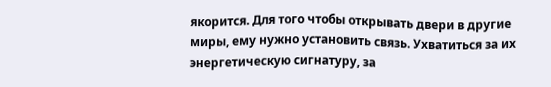якорится. Для того чтобы открывать двери в другие миры, ему нужно установить связь. Ухватиться за их энергетическую сигнатуру, за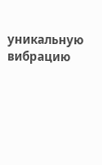уникальную вибрацию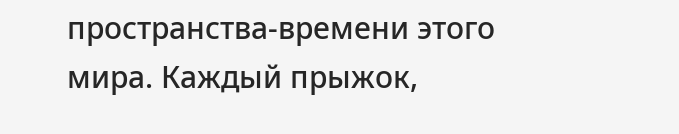пространства-времени этого мира. Каждый прыжок,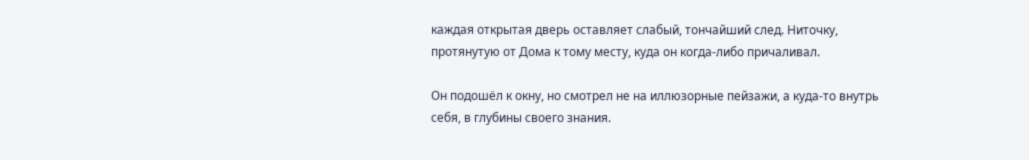каждая открытая дверь оставляет слабый, тончайший след. Ниточку, протянутую от Дома к тому месту, куда он когда-либо причаливал.

Он подошёл к окну, но смотрел не на иллюзорные пейзажи, а куда-то внутрь себя, в глубины своего знания.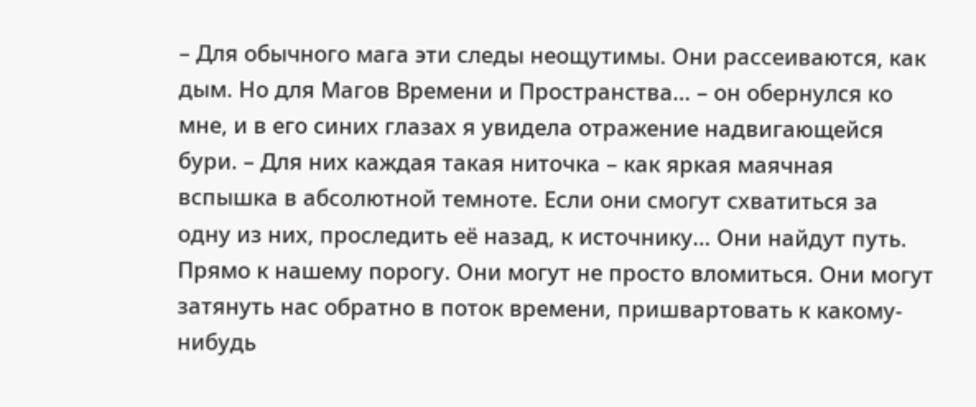– Для обычного мага эти следы неощутимы. Они рассеиваются, как дым. Но для Магов Времени и Пространства… – он обернулся ко мне, и в его синих глазах я увидела отражение надвигающейся бури. – Для них каждая такая ниточка – как яркая маячная вспышка в абсолютной темноте. Если они смогут схватиться за одну из них, проследить её назад, к источнику… Они найдут путь. Прямо к нашему порогу. Они могут не просто вломиться. Они могут затянуть нас обратно в поток времени, пришвартовать к какому-нибудь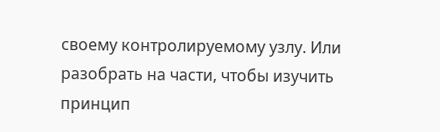своему контролируемому узлу. Или разобрать на части, чтобы изучить принцип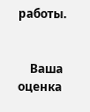работы.


    Ваша оценка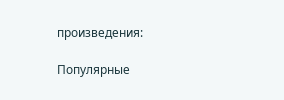произведения:

Популярные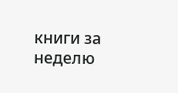книги за неделю